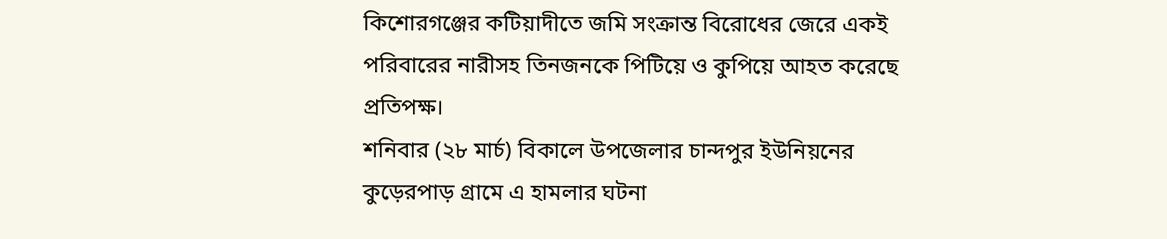কিশোরগঞ্জের কটিয়াদীতে জমি সংক্রান্ত বিরোধের জেরে একই পরিবারের নারীসহ তিনজনকে পিটিয়ে ও কুপিয়ে আহত করেছে প্রতিপক্ষ।
শনিবার (২৮ মার্চ) বিকালে উপজেলার চান্দপুর ইউনিয়নের কুড়েরপাড় গ্রামে এ হামলার ঘটনা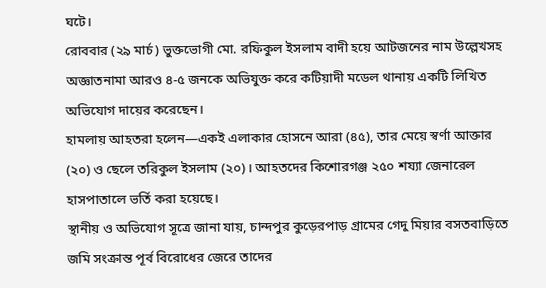ঘটে।
রোববার (২৯ মার্চ) ভুক্তভোগী মো. রফিকুল ইসলাম বাদী হয়ে আটজনের নাম উল্লেখসহ অজ্ঞাতনামা আরও ৪-৫ জনকে অভিযুক্ত করে কটিয়াদী মডেল থানায় একটি লিখিত অভিযোগ দায়ের করেছেন।
হামলায় আহতরা হলেন—একই এলাকার হোসনে আরা (৪৫), তার মেয়ে স্বর্ণা আক্তার (২০) ও ছেলে তরিকুল ইসলাম (২০)। আহতদের কিশোরগঞ্জ ২৫০ শয্যা জেনারেল হাসপাতালে ভর্তি করা হয়েছে।
স্থানীয় ও অভিযোগ সূত্রে জানা যায়, চান্দপুর কুড়েরপাড় গ্রামের গেদু মিয়ার বসতবাড়িতে জমি সংক্রান্ত পূর্ব বিরোধের জেরে তাদের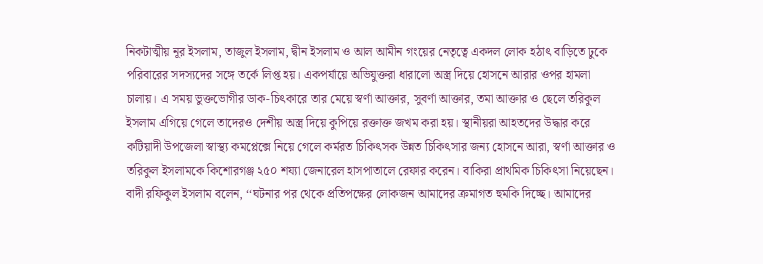নিকটাত্মীয় নূর ইসলাম, তাজুল ইসলাম, দ্বীন ইসলাম ও আল আমীন গংয়ের নেতৃত্বে একদল লোক হঠাৎ বাড়িতে ঢুকে পরিবারের সদস্যদের সঙ্গে তর্কে লিপ্ত হয়। একপর্যায়ে অভিযুক্তরা ধারালো অস্ত্র দিয়ে হোসনে আরার ওপর হামলা চালায়। এ সময় ভুক্তভোগীর ডাক-চিৎকারে তার মেয়ে স্বর্ণা আক্তার, সুবর্ণা আক্তার, তমা আক্তার ও ছেলে তরিকুল ইসলাম এগিয়ে গেলে তাদেরও দেশীয় অস্ত্র দিয়ে কুপিয়ে রক্তাক্ত জখম করা হয়। স্থানীয়রা আহতদের উদ্ধার করে কটিয়াদী উপজেলা স্বাস্থ্য কমপ্লেক্সে নিয়ে গেলে কর্মরত চিকিৎসক উন্নত চিকিৎসার জন্য হোসনে আরা, স্বর্ণা আক্তার ও তরিকুল ইসলামকে কিশোরগঞ্জ ২৫০ শয্যা জেনারেল হাসপাতালে রেফার করেন। বাকিরা প্রাথমিক চিকিৎসা নিয়েছেন।
বাদী রফিকুল ইসলাম বলেন, ‘‘ঘটনার পর থেকে প্রতিপক্ষের লোকজন আমাদের ক্রমাগত হুমকি দিচ্ছে। আমাদের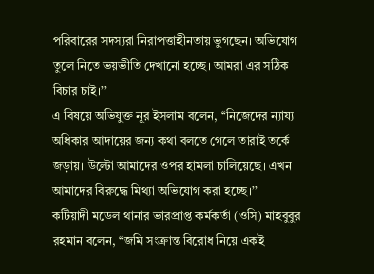পরিবারের সদস্যরা নিরাপত্তাহীনতায় ভুগছেন। অভিযোগ তুলে নিতে ভয়ভীতি দেখানো হচ্ছে। আমরা এর সঠিক বিচার চাই।’’
এ বিষয়ে অভিযুক্ত নূর ইসলাম বলেন, ‘‘নিজেদের ন্যায্য অধিকার আদায়ের জন্য কথা বলতে গেলে তারাই তর্কে জড়ায়। উল্টো আমাদের ওপর হামলা চালিয়েছে। এখন আমাদের বিরুদ্ধে মিথ্যা অভিযোগ করা হচ্ছে।’’
কটিয়াদী মডেল থানার ভারপ্রাপ্ত কর্মকর্তা (ওসি) মাহবুবুর রহমান বলেন, ‘‘জমি সংক্রান্ত বিরোধ নিয়ে একই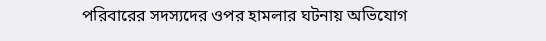পরিবারের সদস্যদের ওপর হামলার ঘটনায় অভিযোগ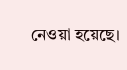নেওয়া হয়েছে।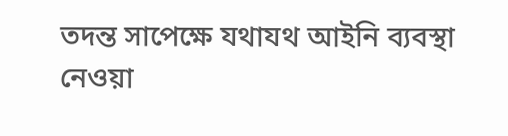তদন্ত সাপেক্ষে যথাযথ আইনি ব্যবস্থা নেওয়া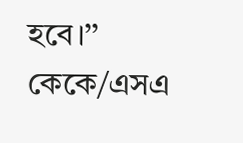হবে।’’
কেকে/এসএ